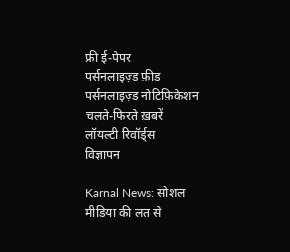फ्री ई-पेपर
पर्सनलाइज़्ड फ़ीड
पर्सनलाइज़्ड नोटिफ़िकेशन
चलते-फिरते ख़बरें
लॉयल्टी रिवॉर्ड्स
विज्ञापन

Karnal News: सोशल मीडिया की लत से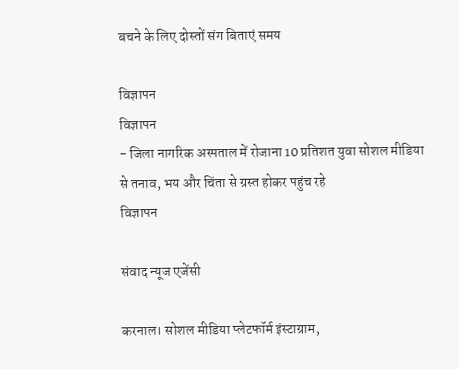बचने के लिए दोस्तों संग बिताएं समय

विज्ञापन
विज्ञापन
- जिला नागरिक अस्पताल में रोजाना 10 प्रतिशत युवा सोशल मीडिया से तनाव, भय और चिंता से ग्रस्त होकर पहुंच रहे
विज्ञापन

संवाद न्यूज एजेंसी

करनाल। सोशल मीडिया प्लेटफॉर्म इंस्टाग्राम,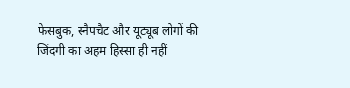फेसबुक, स्नैपचैट और यूट्यूब लोगों की जिंदगी का अहम हिस्सा ही नहीं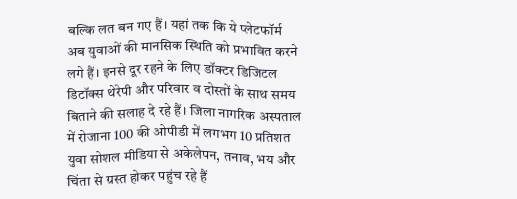बल्कि लत बन गए हैं। यहां तक कि ये प्लेटफॉर्म अब युवाओं की मानसिक स्थिति को प्रभावित करने लगे हैं। इनसे दूर रहने के लिए डॉक्टर डिजिटल डिटॉक्स थेरेपी और परिवार व दोस्तों के साथ समय बिताने की सलाह दे रहे हैं। जिला नागरिक अस्पताल में रोजाना 100 की ओपीडी में लगभग 10 प्रतिशत युवा सोशल मीडिया से अकेलेपन, तनाव, भय और चिंता से ग्रस्त होकर पहुंच रहे हैं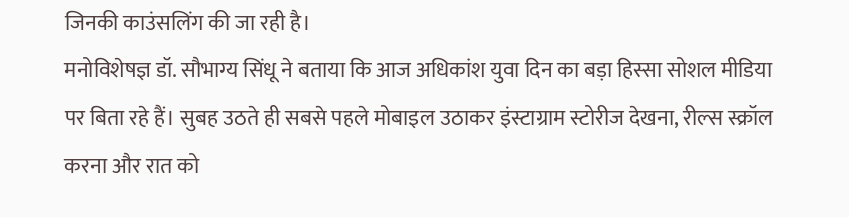जिनकी काउंसलिंग की जा रही है।
मनोविशेषज्ञ डॉ. सौभाग्य सिंधू ने बताया कि आज अधिकांश युवा दिन का बड़ा हिस्सा सोशल मीडिया पर बिता रहे हैं। सुबह उठते ही सबसे पहले मोबाइल उठाकर इंस्टाग्राम स्टोरीज देखना, रील्स स्क्रॉल करना और रात को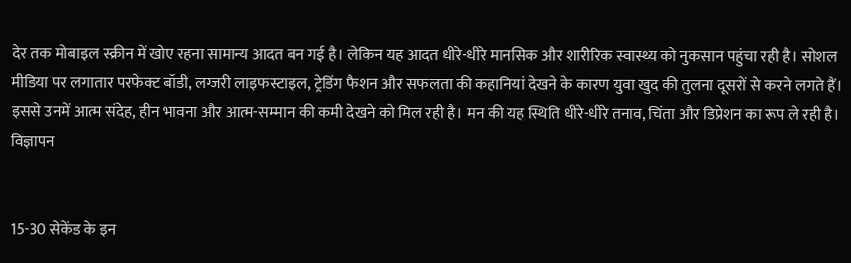देर तक मोबाइल स्क्रीन में खोए रहना सामान्य आदत बन गई है। लेकिन यह आदत धीरे-धीरे मानसिक और शारीरिक स्वास्थ्य को नुकसान पहुंचा रही है। सोशल मीडिया पर लगातार परफेक्ट बॉडी, लग्जरी लाइफस्टाइल, ट्रेडिंग फैशन और सफलता की कहानियां देखने के कारण युवा खुद की तुलना दूसरों से करने लगते हैं। इससे उनमें आत्म संदेह, हीन भावना और आत्म-सम्मान की कमी देखने को मिल रही है। मन की यह स्थिति धीरे-धीरे तनाव, चिंता और डिप्रेशन का रूप ले रही है।
विज्ञापन


15-30 सेकेंड के इन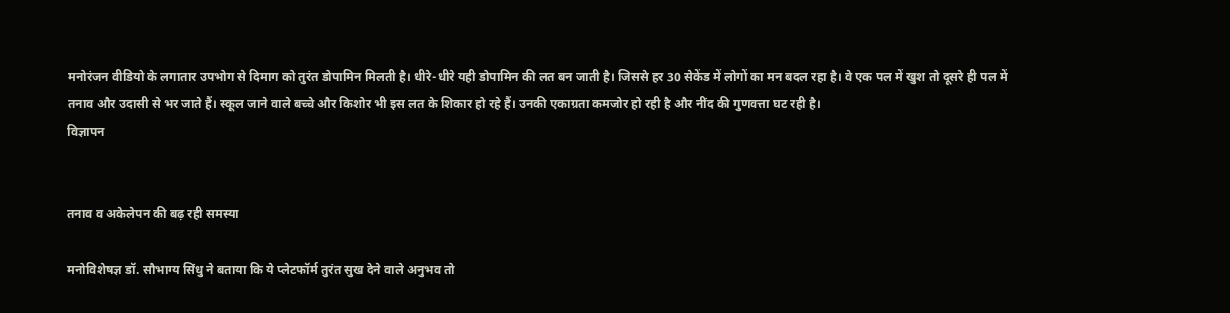मनोरंजन वीडियो के लगातार उपभोग से दिमाग को तुरंत डोपामिन मिलती है। धीरे-धीरे यही डोपामिन की लत बन जाती है। जिससे हर 30 सेकेंड में लोगों का मन बदल रहा है। वे एक पल में खुश तो दूसरे ही पल में तनाव और उदासी से भर जाते हैं। स्कूल जाने वाले बच्चे और किशोर भी इस लत के शिकार हो रहे हैं। उनकी एकाग्रता कमजोर हो रही है और नींद की गुणवत्ता घट रही है।
विज्ञापन


तनाव व अकेलेपन की बढ़ रही समस्या

मनोविशेषज्ञ डॉ. सौभाग्य सिंधु ने बताया कि ये प्लेटफॉर्म तुरंत सुख देने वाले अनुभव तो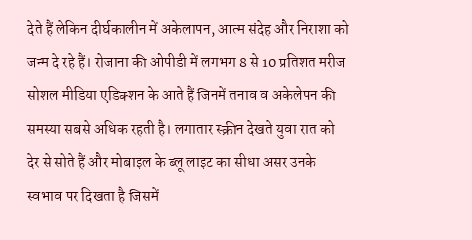देते हैं लेकिन दीर्घकालीन में अकेलापन, आत्म संदेह और निराशा को जन्म दे रहे हैं। रोजाना की ओपीडी में लगभग 8 से 10 प्रतिशत मरीज सोशल मीडिया एडिक्शन के आते हैं जिनमें तनाव व अकेलेपन की समस्या सबसे अधिक रहती है। लगातार स्क्रीन देखते युवा रात को देर से सोते हैं और मोबाइल के ब्लू लाइट का सीधा असर उनके स्वभाव पर दिखता है जिसमें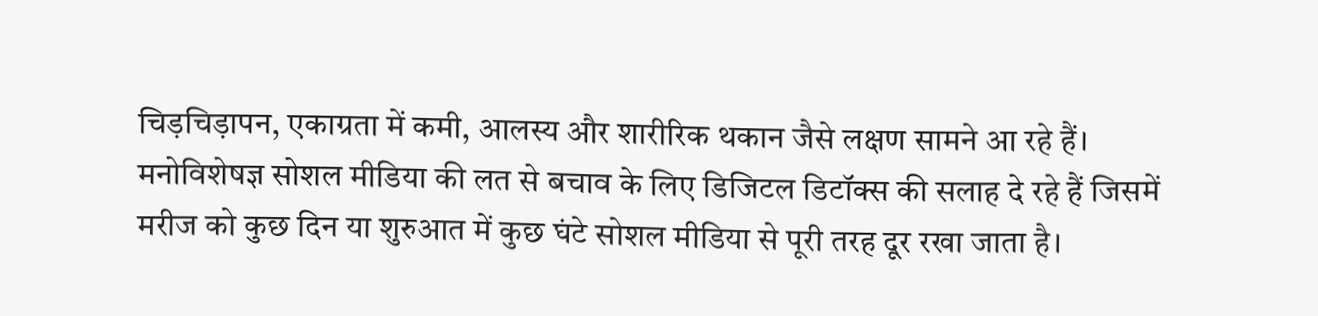चिड़चिड़ापन, एकाग्रता में कमी, आलस्य और शारीरिक थकान जैसे लक्षण सामने आ रहे हैं। मनोविशेषज्ञ सोशल मीडिया की लत से बचाव के लिए डिजिटल डिटॉक्स की सलाह दे रहे हैं जिसमें मरीज को कुछ दिन या शुरुआत में कुछ घंटे सोशल मीडिया से पूरी तरह दूर रखा जाता है।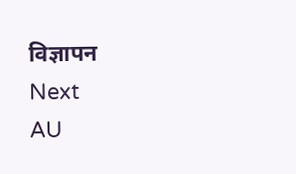विज्ञापन
Next
AU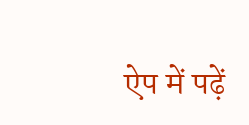ऐप में पढ़ें